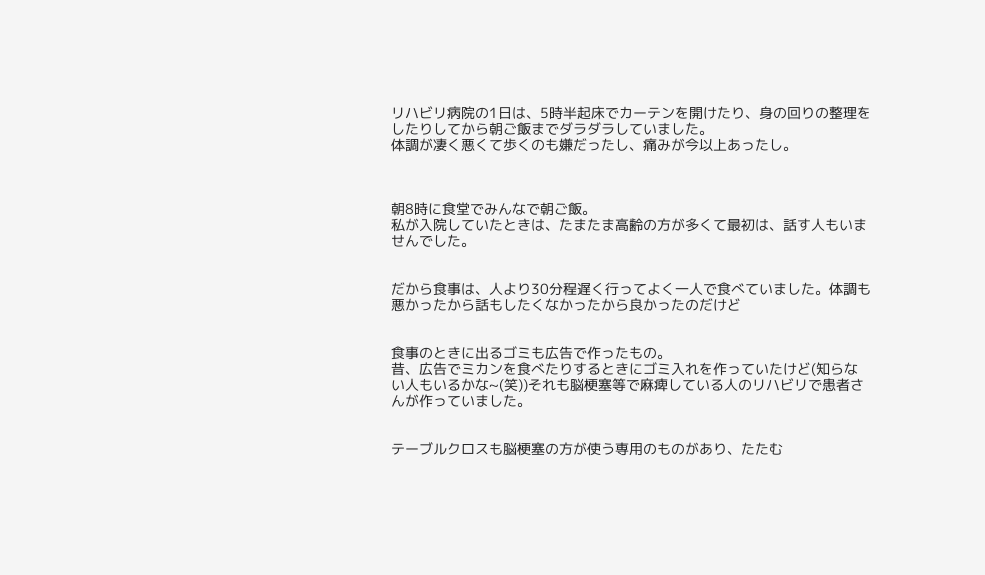リハビリ病院の1日は、5時半起床でカーテンを開けたり、身の回りの整理をしたりしてから朝ご飯までダラダラしていました。
体調が凄く悪くて歩くのも嫌だったし、痛みが今以上あったし。



朝8時に食堂でみんなで朝ご飯。
私が入院していたときは、たまたま高齢の方が多くて最初は、話す人もいませんでした。


だから食事は、人より30分程遅く行ってよく一人で食べていました。体調も悪かったから話もしたくなかったから良かったのだけど


食事のときに出るゴミも広告で作ったもの。
昔、広告でミカンを食べたりするときにゴミ入れを作っていたけど(知らない人もいるかな~(笑))それも脳梗塞等で麻痺している人のリハビリで患者さんが作っていました。


テーブルクロスも脳梗塞の方が使う専用のものがあり、たたむ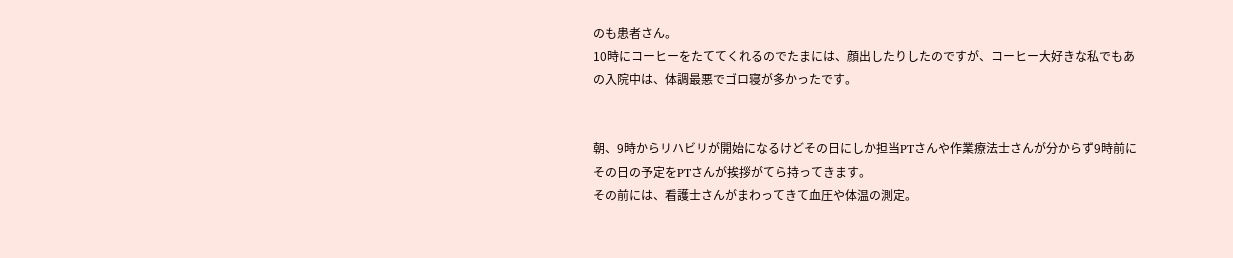のも患者さん。
10時にコーヒーをたててくれるのでたまには、顔出したりしたのですが、コーヒー大好きな私でもあの入院中は、体調最悪でゴロ寝が多かったです。


朝、9時からリハビリが開始になるけどその日にしか担当PTさんや作業療法士さんが分からず9時前にその日の予定をPTさんが挨拶がてら持ってきます。
その前には、看護士さんがまわってきて血圧や体温の測定。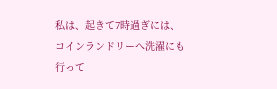私は、起きて7時過ぎには、コインランドリーへ洗濯にも行って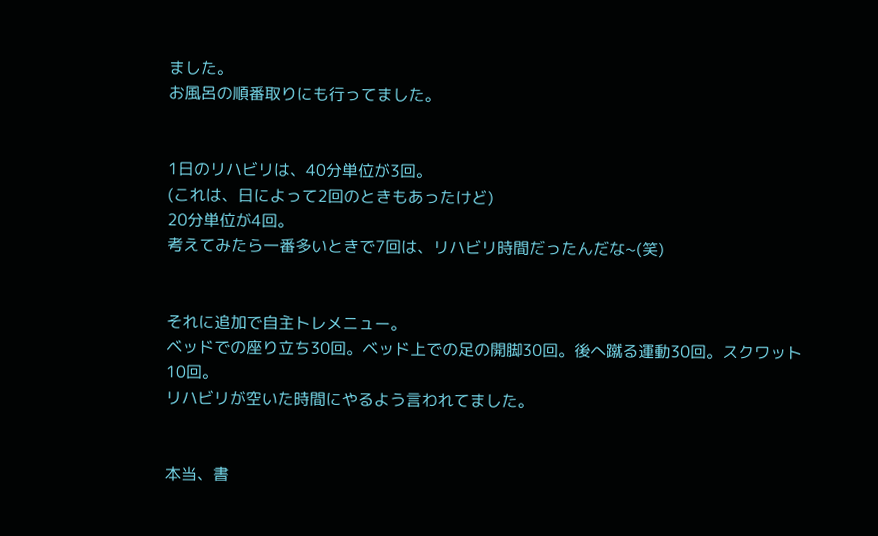ました。
お風呂の順番取りにも行ってました。


1日のリハビリは、40分単位が3回。
(これは、日によって2回のときもあったけど)
20分単位が4回。
考えてみたら一番多いときで7回は、リハビリ時間だったんだな~(笑)


それに追加で自主トレメニュー。
ベッドでの座り立ち30回。ベッド上での足の開脚30回。後へ蹴る運動30回。スクワット10回。
リハビリが空いた時間にやるよう言われてました。


本当、書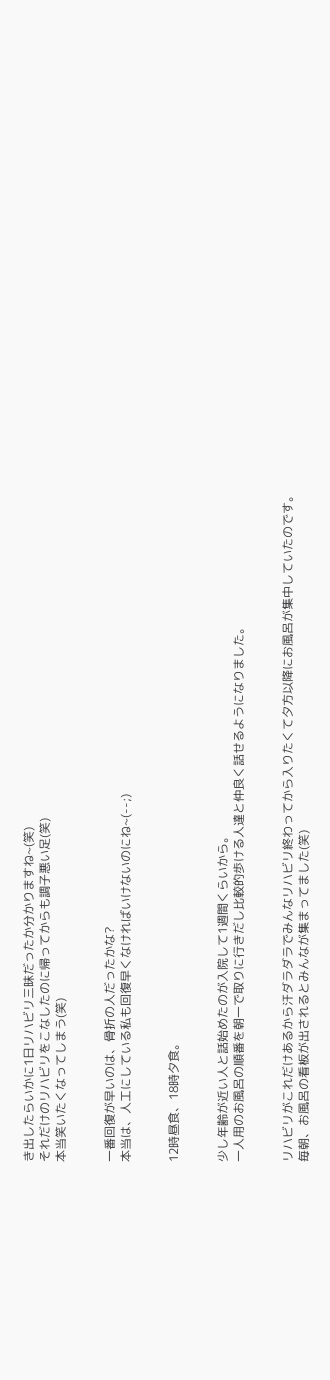き出したらいかに1日リハビリ三昧だったか分かりますね~(笑)
それだけのリハビリをこなしたのに帰ってからも調子悪い足(笑)
本当笑いたくなってしまう(笑)


一番回復が早いのは、骨折の人だったかな?
本当は、人工にしている私も回復早くなければいけないのにね~(--;)


12時昼食、18時夕食。


少し年齢が近い人と話始めたのが入院して1週間くらいから。
一人用のお風呂の順番を朝一で取りに行きだし比較的歩ける人達と仲良く話せるようになりました。


リハビリがこれだけあるから汗ダラダラでみんなリハビリ終わってから入りたくて夕方以降にお風呂が集中していたのです。
毎朝、お風呂の看板が出されるとみんなが集まってました(笑)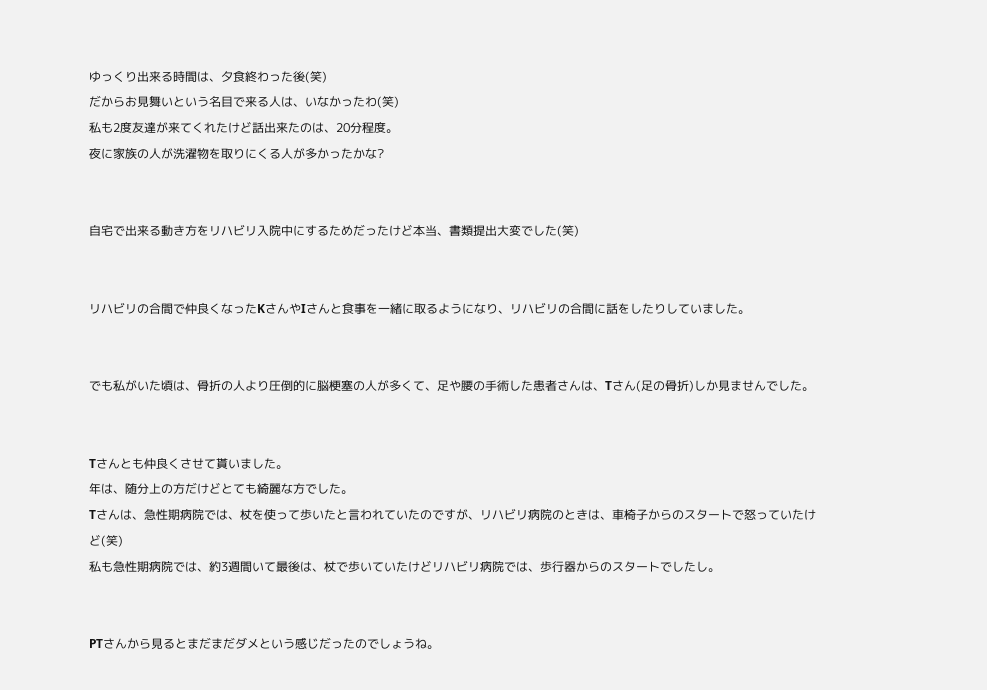ゆっくり出来る時間は、夕食終わった後(笑)
だからお見舞いという名目で来る人は、いなかったわ(笑)
私も2度友達が来てくれたけど話出来たのは、20分程度。
夜に家族の人が洗濯物を取りにくる人が多かったかな?


自宅で出来る動き方をリハビリ入院中にするためだったけど本当、書類提出大変でした(笑)


リハビリの合間で仲良くなったKさんやIさんと食事を一緒に取るようになり、リハビリの合間に話をしたりしていました。


でも私がいた頃は、骨折の人より圧倒的に脳梗塞の人が多くて、足や腰の手術した患者さんは、Tさん(足の骨折)しか見ませんでした。


Tさんとも仲良くさせて貰いました。
年は、随分上の方だけどとても綺麗な方でした。
Tさんは、急性期病院では、杖を使って歩いたと言われていたのですが、リハビリ病院のときは、車椅子からのスタートで怒っていたけど(笑)
私も急性期病院では、約3週間いて最後は、杖で歩いていたけどリハビリ病院では、歩行器からのスタートでしたし。


PTさんから見るとまだまだダメという感じだったのでしょうね。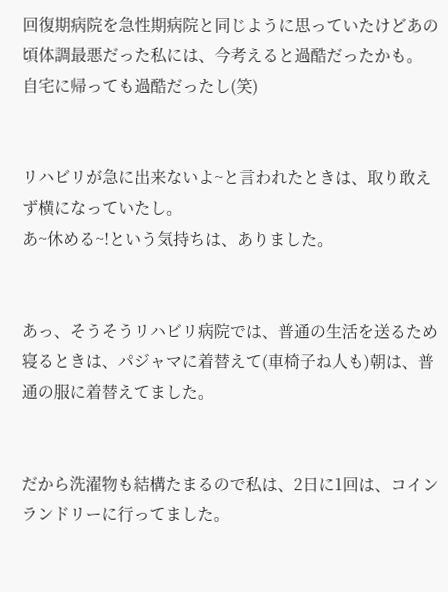回復期病院を急性期病院と同じように思っていたけどあの頃体調最悪だった私には、今考えると過酷だったかも。
自宅に帰っても過酷だったし(笑)


リハビリが急に出来ないよ~と言われたときは、取り敢えず横になっていたし。
あ~休める~!という気持ちは、ありました。


あっ、そうそうリハビリ病院では、普通の生活を送るため寝るときは、パジャマに着替えて(車椅子ね人も)朝は、普通の服に着替えてました。


だから洗濯物も結構たまるので私は、2日に1回は、コインランドリーに行ってました。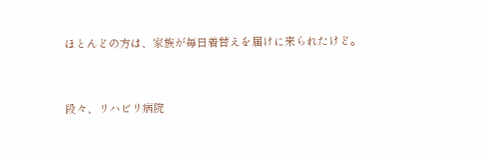ほとんどの方は、家族が毎日着替えを届けに来られたけど。


段々、リハビリ病院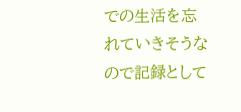での生活を忘れていきそうなので記録として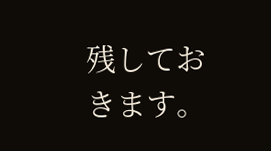残しておきます。